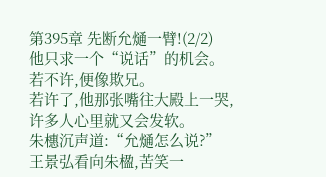第395章 先断允熥一臂!(2/2)
他只求一个“说话”的机会。
若不许,便像欺兄。
若许了,他那张嘴往大殿上一哭,许多人心里就又会发软。
朱橞沉声道:“允熥怎么说?”
王景弘看向朱楹,苦笑一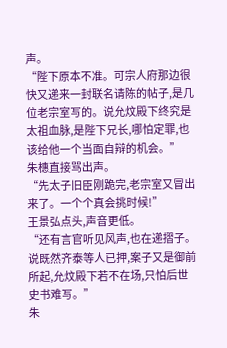声。
“陛下原本不准。可宗人府那边很快又递来一封联名请陈的帖子,是几位老宗室写的。说允炆殿下终究是太祖血脉,是陛下兄长,哪怕定罪,也该给他一个当面自辩的机会。”
朱橞直接骂出声。
“先太子旧臣刚跪完,老宗室又冒出来了。一个个真会挑时候!”
王景弘点头,声音更低。
“还有言官听见风声,也在递摺子。说既然齐泰等人已押,案子又是御前所起,允炆殿下若不在场,只怕后世史书难写。”
朱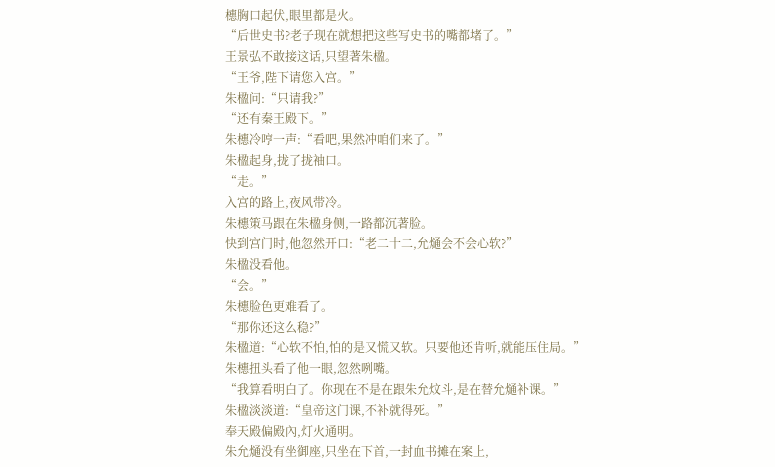橞胸口起伏,眼里都是火。
“后世史书?老子现在就想把这些写史书的嘴都堵了。”
王景弘不敢接这话,只望著朱楹。
“王爷,陛下请您入宫。”
朱楹问:“只请我?”
“还有秦王殿下。”
朱橞冷哼一声:“看吧,果然冲咱们来了。”
朱楹起身,拢了拢袖口。
“走。”
入宫的路上,夜风带冷。
朱橞策马跟在朱楹身侧,一路都沉著脸。
快到宫门时,他忽然开口:“老二十二,允熥会不会心软?”
朱楹没看他。
“会。”
朱橞脸色更难看了。
“那你还这么稳?”
朱楹道:“心软不怕,怕的是又慌又软。只要他还肯听,就能压住局。”
朱橞扭头看了他一眼,忽然咧嘴。
“我算看明白了。你现在不是在跟朱允炆斗,是在替允熥补课。”
朱楹淡淡道:“皇帝这门课,不补就得死。”
奉天殿偏殿內,灯火通明。
朱允熥没有坐御座,只坐在下首,一封血书摊在案上,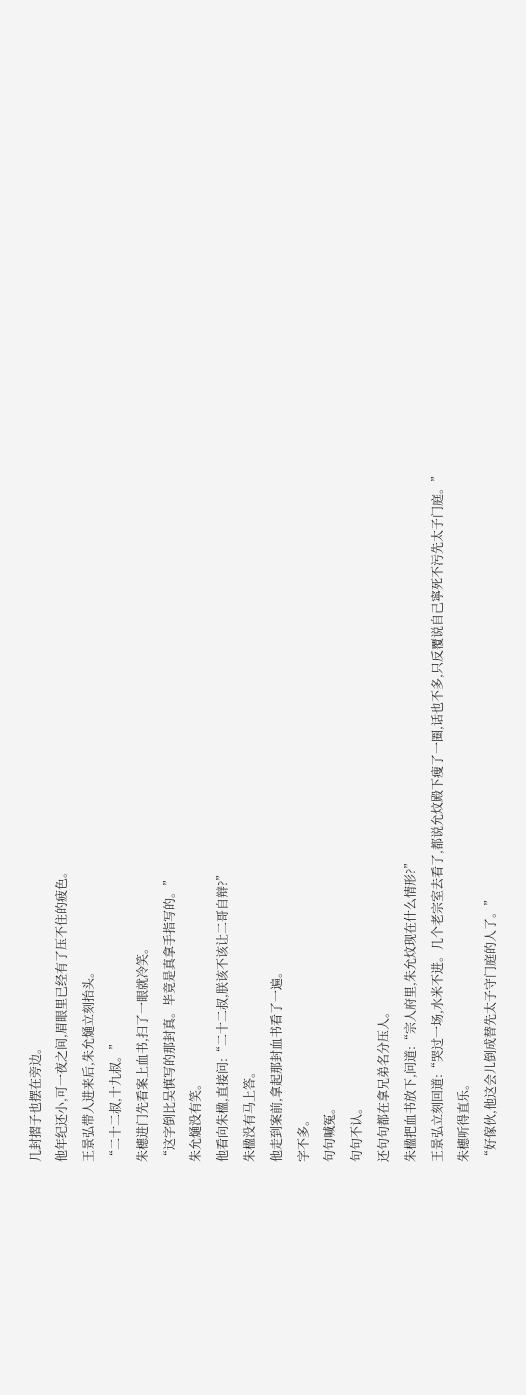几封摺子也摆在旁边。
他年纪还小,可一夜之间,眉眼里已经有了压不住的疲色。
王景弘带人进来后,朱允熥立刻抬头。
“二十二叔,十九叔。”
朱橞进门先看案上血书,扫了一眼就冷笑。
“这字倒比吴慎写的那封真。毕竟是真拿手指写的。”
朱允熥没有笑。
他看向朱楹,直接问:“二十二叔,朕该不该让二哥自辩?”
朱楹没有马上答。
他走到案前,拿起那封血书看了一遍。
字不多。
句句喊冤。
句句不认。
还句句都在拿兄弟名分压人。
朱楹把血书放下,问道:“宗人府里,朱允炆现在什么情形?”
王景弘立刻回道:“哭过一场,水米不进。几个老宗室去看了,都说允炆殿下瘦了一圈,话也不多,只反覆说自己寧死不污先太子门庭。”
朱橞听得直乐。
“好傢伙,他这会儿倒成替先太子守门庭的人了。”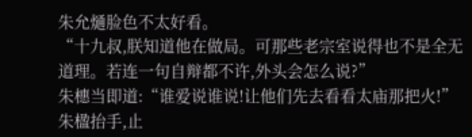朱允熥脸色不太好看。
“十九叔,朕知道他在做局。可那些老宗室说得也不是全无道理。若连一句自辩都不许,外头会怎么说?”
朱橞当即道:“谁爱说谁说!让他们先去看看太庙那把火!”
朱楹抬手,止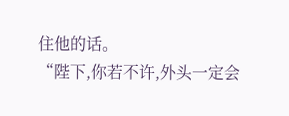住他的话。
“陛下,你若不许,外头一定会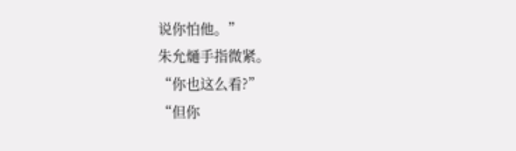说你怕他。”
朱允熥手指微紧。
“你也这么看?”
“但你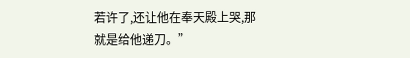若许了,还让他在奉天殿上哭,那就是给他递刀。”